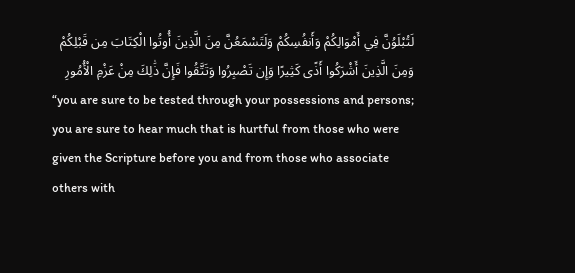لَتُبْلَوُنَّ فِي أَمْوَالِكُمْ وَأَنفُسِكُمْ وَلَتَسْمَعُنَّ مِنَ الَّذِينَ أُوتُوا الْكِتَابَ مِن قَبْلِكُمْ وَمِنَ الَّذِينَ أَشْرَكُوا أَذًى كَثِيرًا وَإِن تَصْبِرُوا وَتَتَّقُوا فَإِنَّ ذَٰلِكَ مِنْ عَزْمِ الْأُمُورِ
“you are sure to be tested through your possessions and persons; you are sure to hear much that is hurtful from those who were given the Scripture before you and from those who associate others with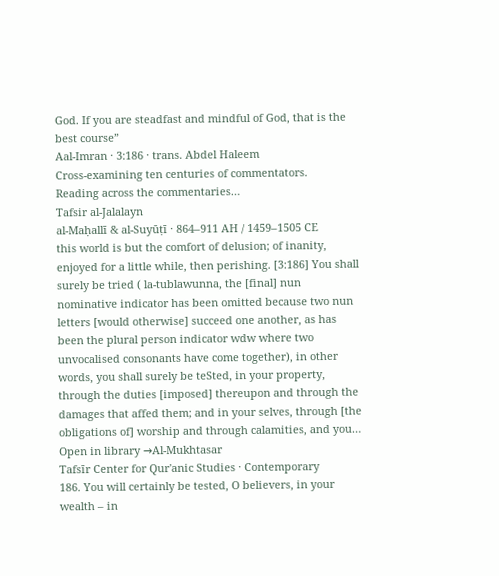God. If you are steadfast and mindful of God, that is the best course”
Aal-Imran · 3:186 · trans. Abdel Haleem
Cross-examining ten centuries of commentators.
Reading across the commentaries…
Tafsir al-Jalalayn
al-Maḥallī & al-Suyūṭī · 864–911 AH / 1459–1505 CE
this world is but the comfort of delusion; of inanity, enjoyed for a little while, then perishing. [3:186] You shall surely be tried ( la-tublawunna, the [final] nun nominative indicator has been omitted because two nun letters [would otherwise] succeed one another, as has been the plural person indicator wdw where two unvocalised consonants have come together), in other words, you shall surely be teSted, in your property, through the duties [imposed] thereupon and through the damages that affed them; and in your selves, through [the obligations of] worship and through calamities, and you…
Open in library →Al-Mukhtasar
Tafsīr Center for Qur'anic Studies · Contemporary
186. You will certainly be tested, O believers, in your wealth – in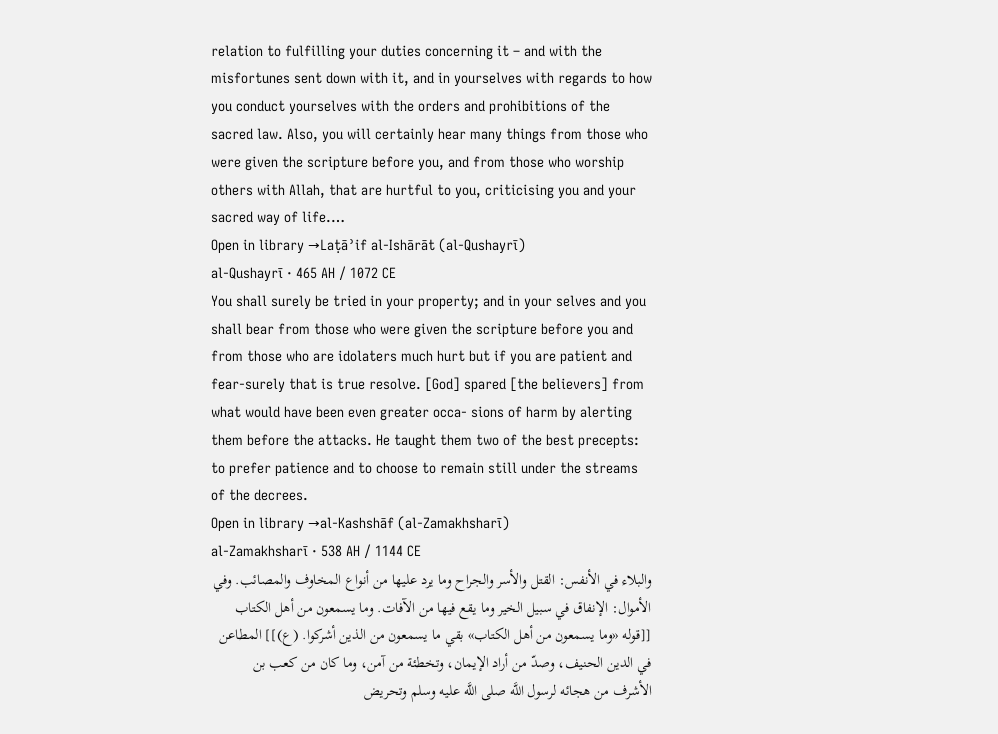relation to fulfilling your duties concerning it – and with the misfortunes sent down with it, and in yourselves with regards to how you conduct yourselves with the orders and prohibitions of the sacred law. Also, you will certainly hear many things from those who were given the scripture before you, and from those who worship others with Allah, that are hurtful to you, criticising you and your sacred way of life.…
Open in library →Laṭāʾif al-Ishārāt (al-Qushayrī)
al-Qushayrī · 465 AH / 1072 CE
You shall surely be tried in your property; and in your selves and you shall bear from those who were given the scripture before you and from those who are idolaters much hurt but if you are patient and fear-surely that is true resolve. [God] spared [the believers] from what would have been even greater occa- sions of harm by alerting them before the attacks. He taught them two of the best precepts: to prefer patience and to choose to remain still under the streams of the decrees.
Open in library →al-Kashshāf (al-Zamakhsharī)
al-Zamakhsharī · 538 AH / 1144 CE
والبلاء في الأنفس: القتل والأسر والجراح وما يرد عليها من أنواع المخاوف والمصائب. وفي الأموال: الإنفاق في سبيل الخير وما يقع فيها من الآفات. وما يسمعون من أهل الكتاب [[قوله «وما يسمعون من أهل الكتاب» بقي ما يسمعون من الذين أشركوا. (ع)]] المطاعن في الدين الحنيف، وصدّ من أراد الإيمان، وتخطئة من آمن، وما كان من كعب بن الأشرف من هجائه لرسول اللَّه صلى اللَّه عليه وسلم وتحريض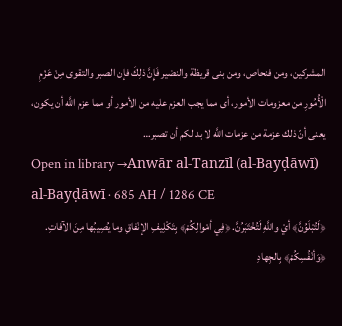المشركين، ومن فنحاص، ومن بنى قريظة والنضير فَإِنَّ ذلِكَ فإن الصبر والتقوى مِنْ عَزْمِ الْأُمُورِ من معزومات الأمور، أى مما يجب العزم عليه من الأمور أو مما عزم اللَّه أن يكون، يعنى أنّ ذلك عزمة من عزمات اللَّه لا بد لكم أن تصبر…
Open in library →Anwār al-Tanzīl (al-Bayḍāwī)
al-Bayḍāwī · 685 AH / 1286 CE
﴿لَتُبْلَوُنَّ﴾ أيْ واللَّهِ لَتُخْتَبَرُنَّ. ﴿فِي أمْوالِكُمْ﴾ بِتَكْلِيفِ الإنْفاقِ وما يُصِيبُها مِنَ الآفاتِ. ﴿وَأنْفُسِكُمْ﴾ بِالجِهادِ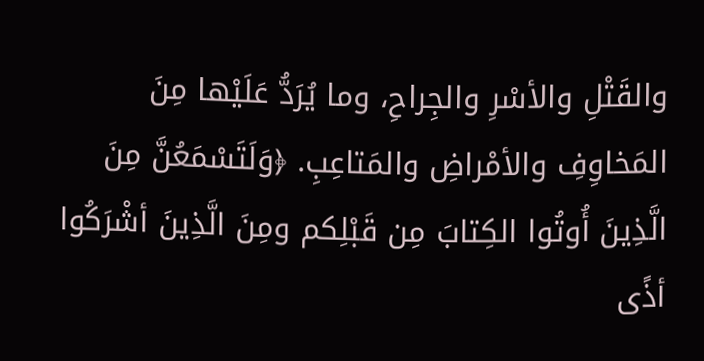والقَتْلِ والأسْرِ والجِراحِ، وما يُرَدُّ عَلَيْها مِنَ المَخاوِفِ والأمْراضِ والمَتاعِبِ. ﴿وَلَتَسْمَعُنَّ مِنَ الَّذِينَ أُوتُوا الكِتابَ مِن قَبْلِكم ومِنَ الَّذِينَ أشْرَكُوا أذًى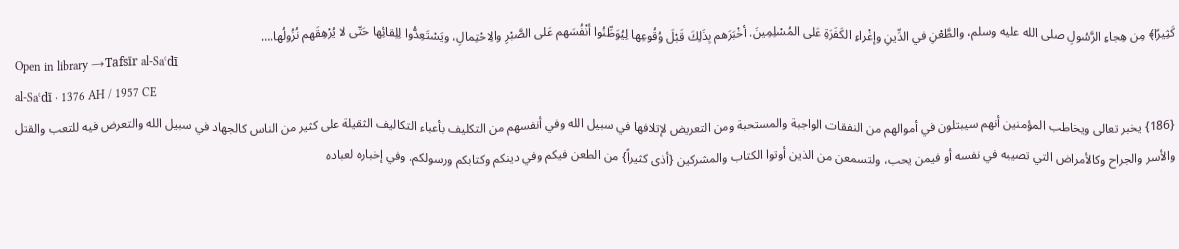كَثِيرًا﴾ مِن هِجاءِ الرَّسُولِ صلى الله عليه وسلم، والطَّعْنِ في الدِّينِ وإغْراءِ الكَفَرَةِ عَلى المُسْلِمِينَ. أخْبَرَهم بِذَلِكَ قَبْلَ وُقُوعِها لِيُوَطِّنُوا أنْفُسَهم عَلى الصَّبْرِ والِاحْتِمالِ، ويَسْتَعِدُّوا لِلِقائِها حَتّى لا يُرْهِقَهم نُزُولُها.…
Open in library →Tafsīr al-Saʿdī
al-Saʿdī · 1376 AH / 1957 CE
{186} يخبر تعالى ويخاطب المؤمنين أنهم سيبتلون في أموالهم من النفقات الواجبة والمستحبة ومن التعريض لإتلافها في سبيل الله وفي أنفسهم من التكليف بأعباء التكاليف الثقيلة على كثير من الناس كالجهاد في سبيل الله والتعرض فيه للتعب والقتل والأسر والجراح وكالأمراض التي تصيبه في نفسه أو فيمن يحب، ولتسمعن من الذين أوتوا الكتاب والمشركين {أذى كثيراً} من الطعن فيكم وفي دينكم وكتابكم ورسولكم. وفي إخباره لعباده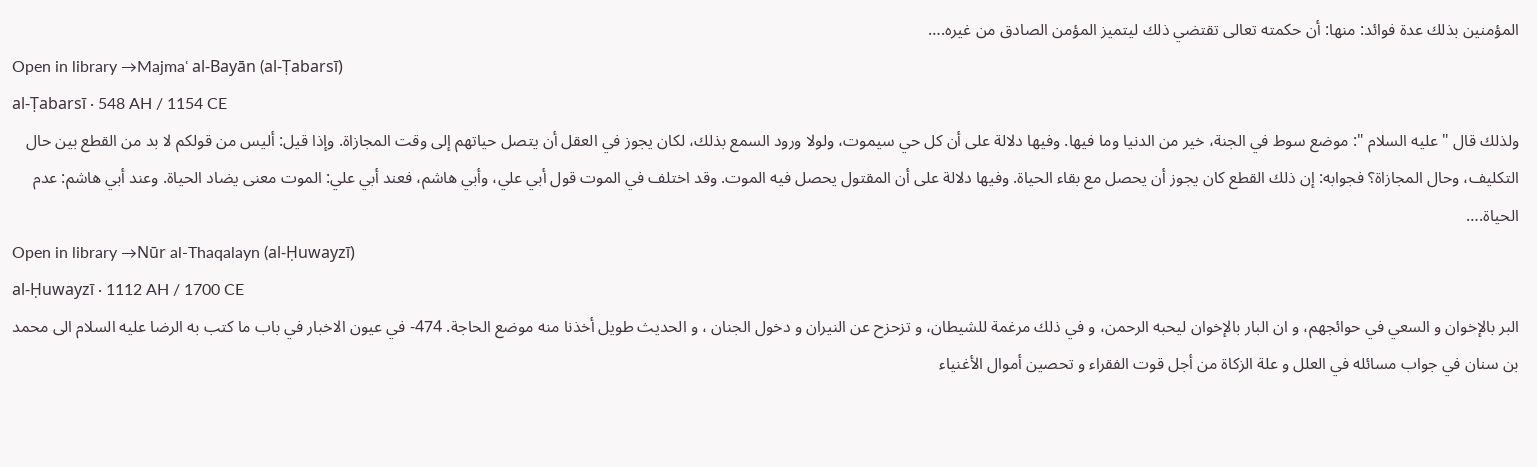المؤمنين بذلك عدة فوائد: منها: أن حكمته تعالى تقتضي ذلك ليتميز المؤمن الصادق من غيره.…
Open in library →Majmaʿ al-Bayān (al-Ṭabarsī)
al-Ṭabarsī · 548 AH / 1154 CE
ولذلك قال " عليه السلام ": موضع سوط في الجنة، خير من الدنيا وما فيها. وفيها دلالة على أن كل حي سيموت، ولولا ورود السمع بذلك، لكان يجوز في العقل أن يتصل حياتهم إلى وقت المجازاة. وإذا قيل: أليس من قولكم لا بد من القطع بين حال التكليف، وحال المجازاة؟ فجوابه: إن ذلك القطع كان يجوز أن يحصل مع بقاء الحياة. وفيها دلالة على أن المقتول يحصل فيه الموت. وقد اختلف في الموت قول أبي علي، وأبي هاشم، فعند أبي علي: الموت معنى يضاد الحياة. وعند أبي هاشم: عدم الحياة.…
Open in library →Nūr al-Thaqalayn (al-Ḥuwayzī)
al-Ḥuwayzī · 1112 AH / 1700 CE
البر بالإخوان و السعي في حوائجهم، و ان البار بالإخوان ليحبه الرحمن، و في ذلك مرغمة للشيطان، و تزحزح عن النيران و دخول الجنان‌ ، و الحديث طويل أخذنا منه موضع الحاجة. 474- في عيون الاخبار في باب ما كتب به الرضا عليه السلام الى محمد بن سنان‌ في جواب مسائله في العلل و علة الزكاة من أجل قوت الفقراء و تحصين أموال الأغنياء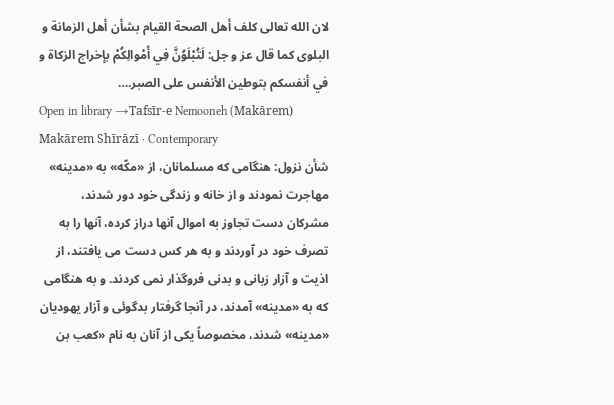لان الله تعالى كلف أهل الصحة القيام بشأن أهل الزمانة و البلوى كما قال عز و جل: لَتُبْلَوُنَّ فِي أَمْوالِكُمْ‌ بإخراج الزكاة و في أنفسكم بتوطين الأنفس على الصبر.…
Open in library →Tafsīr-e Nemooneh (Makārem)
Makārem Shīrāzī · Contemporary
شأن نزول: هنگامى که مسلمانان، از «مکّه» به «مدینه» مهاجرت نمودند و از خانه و زندگى خود دور شدند، مشرکان دست تجاوز به اموال آنها دراز کرده، آنها را به تصرف خود در آوردند و به هر کس دست مى یافتند، از اذیت و آزار زبانى و بدنى فروگذار نمى کردند. و به هنگامى که به «مدینه» آمدند، در آنجا گرفتار بدگوئى و آزار یهودیان «مدینه» شدند، مخصوصاً یکى از آنان به نام «کعب بن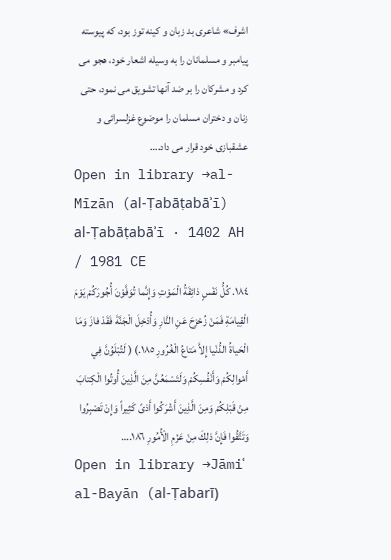اشرف» شاعرى بد زبان و کینه توز بود، که پیوسته پیامبر و مسلمانان را به وسیله اشعار خود، هجو مى کرد و مشرکان را بر ضد آنها تشویق مى نمود، حتى زنان و دختران مسلمان را موضوع غزلسرائى و عشقبازى خود قرار مى داد.…
Open in library →al-Mīzān (al-Ṭabāṭabāʾī)
al-Ṭabāṭabāʾī · 1402 AH / 1981 CE
١٨٤. كُلُّ نَفْسٍ ذائِقَةُ الْمَوْتِ وَإِنَّما تُوَفَّوْنَ أُجُورَكُمْ يَوْمَ الْقِيامَةِ فَمَنْ زُحْزِحَ عَنِ النَّارِ وَأُدْخِلَ الْجَنَّةَ فَقَدْ فازَ وَمَا الْحَياةُ الدُّنْيا إِلاَّ مَتاعُ الْغُرُورِ ١٨٥.) ( لَتُبْلَوُنَّ فِي أَمْوالِكُمْ وَأَنْفُسِكُمْ وَلَتَسْمَعُنَّ مِنَ الَّذِينَ أُوتُوا الْكِتابَ مِنْ قَبْلِكُمْ وَمِنَ الَّذِينَ أَشْرَكُوا أَذىً كَثِيراً وَإِنْ تَصْبِرُوا وَتَتَّقُوا فَإِنَّ ذلِكَ مِنْ عَزْمِ الْأُمُورِ ١٨٦.…
Open in library →Jāmiʿ al-Bayān (al-Ṭabarī)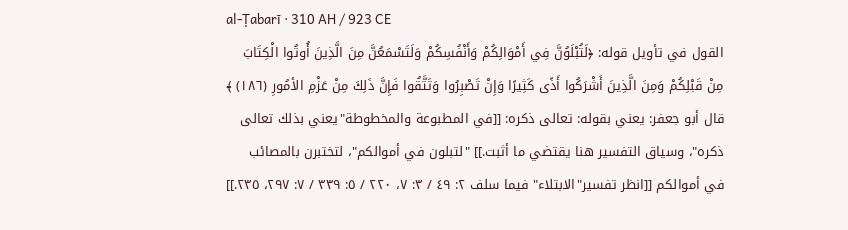al-Ṭabarī · 310 AH / 923 CE
القول في تأويل قوله: ﴿لَتُبْلَوُنَّ فِي أَمْوَالِكُمْ وَأَنْفُسِكُمْ وَلَتَسْمَعُنَّ مِنَ الَّذِينَ أُوتُوا الْكِتَابَ مِنْ قَبْلِكُمْ وَمِنَ الَّذِينَ أَشْرَكُوا أَذًى كَثِيرًا وَإِنْ تَصْبِرُوا وَتَتَّقُوا فَإِنَّ ذَلِكَ مِنْ عَزْمِ الأمُورِ (١٨٦) ﴾ قال أبو جعفر: يعني بقوله: تعالى ذكره: [[في المطبوعة والمخطوطة"يعني بذلك تعالى ذكره"، وسياق التفسير هنا يقتضي ما أثبت.]] "لتبلون في أموالكم"، لتختبرن بالمصائب في أموالكم [[انظر تفسير"الابتلاء" فيما سلف ٢: ٤٩ / ٣: ٧، ٢٢٠ / ٥: ٣٣٩ / ٧: ٢٩٧، ٢٣٥.]]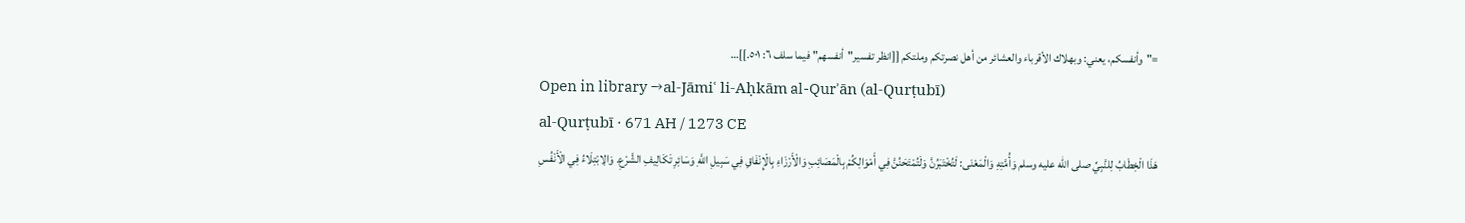="وأنفسكم، يعني: وبهلاك الأقرباء والعشائر من أهل نصرتكم وملتكم [[انظر تفسير"أنفسهم" فيما سلف ٦: ٥٠١.]]…
Open in library →al-Jāmiʿ li-Aḥkām al-Qurʾān (al-Qurṭubī)
al-Qurṭubī · 671 AH / 1273 CE
هَذَا الْخِطَابُ لِلنَّبِيِّ صلى الله عليه وسلم وَأُمَّتِهِ وَالْمَعْنَى: لَتُخْتَبَرُنَّ وَلَتُمْتَحَنُنَّ فِي أَمْوَالِكُمْ بِالْمَصَائِبِ وَالْأَرْزَاءِ بِالْإِنْفَاقِ فِي سَبِيلِ اللَّهِ وَسَائِرِ تَكَالِيفِ الشَّرْعِ. وَالِابْتِلَاءُ فِي الْأَنْفُسِ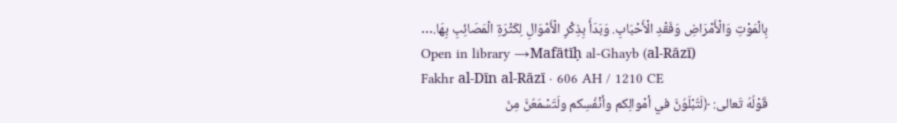بِالْمَوْتِ وَالْأَمْرَاضِ وَفَقْدِ الْأَحْبَابِ. وَبَدَأَ بِذِكْرِ الْأَمْوَالِ لِكَثْرَةِ الْمَصَائِبِ بِهَا.…
Open in library →Mafātīḥ al-Ghayb (al-Rāzī)
Fakhr al-Dīn al-Rāzī · 606 AH / 1210 CE
قَوْلُهُ تَعالى: ﴿لَتُبْلَوُنَّ في أمْوالِكم وأنْفُسِكم ولَتَسْمَعُنَّ مِنَ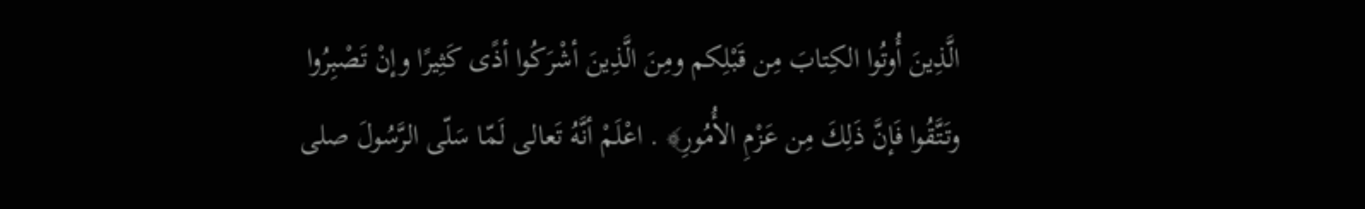الَّذِينَ أُوتُوا الكِتابَ مِن قَبْلِكم ومِنَ الَّذِينَ أشْرَكُوا أذًى كَثِيرًا وإنْ تَصْبِرُوا وتَتَّقُوا فَإنَّ ذَلِكَ مِن عَزْمِ الأُمُورِ﴾ . اعْلَمْ أنَّهُ تَعالى لَمّا سَلّى الرَّسُولَ صلى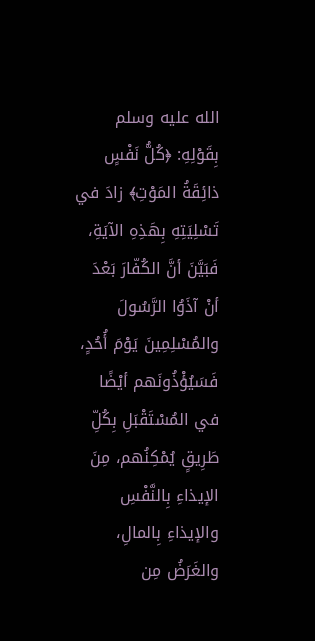الله عليه وسلم بِقَوْلِهِ: ﴿كُلُّ نَفْسٍ ذائِقَةُ المَوْتِ﴾ زادَ في تَسْلِيَتِهِ بِهَذِهِ الآيَةِ، فَبَيَّنَ أنَّ الكُفّارَ بَعْدَ أنْ آذَوُا الرَّسُولَ والمُسْلِمِينَ يَوْمَ أُحُدٍ، فَسَيُؤْذُونَهم أيْضًا في المُسْتَقْبَلِ بِكُلِّ طَرِيقٍ يُمْكِنُهم، مِنَ الإيذاءِ بِالنَّفْسِ والإيذاءِ بِالمالِ، والغَرَضُ مِن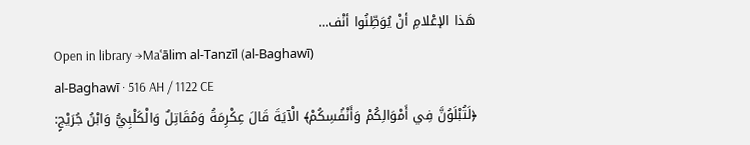هَذا الإعْلامِ أنْ يُوَطِّنُوا أنْف…
Open in library →Maʿālim al-Tanzīl (al-Baghawī)
al-Baghawī · 516 AH / 1122 CE
﴿لَتُبْلَوُنَّ فِي أَمْوَالِكُمْ وَأَنْفُسِكُمْ﴾ الْآيَةَ قَالَ عِكْرِمَةُ وَمُقَاتِلٌ وَالْكَلْبِيُّ وَابْنُ جُرَيْجٍ: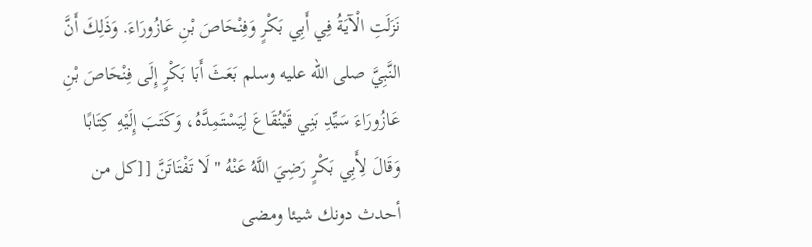نَزَلَتِ الْآيَةُ فِي أَبِي بَكْرٍ وَفِنْحَاصَ بْنِ عَازُورَاءَ. وَذَلِكَ أَنَّ النَّبِيَّ صلى الله عليه وسلم بَعَثَ أَبَا بَكْرٍ إِلَى فِنْحَاصَ بْنِ عَازُورَاءَ سَيِّدِ بَنِي قَيْنُقَاعَ لِيَسْتَمِدَّهُ، وَكَتَبَ إِلَيْهِ كِتَابًا وَقَالَ لِأَبِي بَكْرٍ رَضِيَ اللَّهُ عَنْهُ "لَا تَفْتَاتَنَّ [[كل من أحدث دونك شيئا ومضى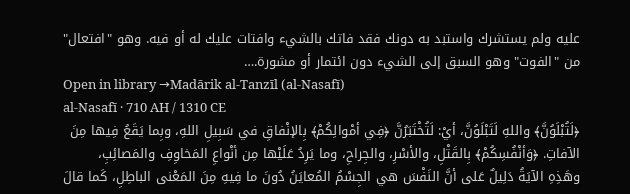عليه ولم يستشرك واستبد به دونك فقد فاتك بالشيء وافتات عليك له أو فيه. وهو "افتعال" من "الفوت" وهو السبق إلى الشيء دون ائتمار أو مشورة.…
Open in library →Madārik al-Tanzīl (al-Nasafī)
al-Nasafī · 710 AH / 1310 CE
﴿لَتُبْلَوُنَّ﴾ واللهِ لَتَبْلَوُنَّ، أيْ: لَتُخْتَبَرُنَّ ﴿فِي أمْوالِكُمْ﴾ بِالإنْفاقِ في سَبِيلِ اللهِ، وبِما يَقَعُ فِيها مِنَ الآفاتِ. ﴿وَأنْفُسِكُمْ﴾ بِالقَتْلِ، والأسْرِ، والجِراحِ، وما يَرِدُ عَلَيْها مِن أنْواعِ المَخاوِفِ والمَصائِبِ، وهَذِهِ الآيَةُ دَلِيلٌ عَلى أنَّ النَفْسَ هي الجِسْمُ المُعايَنُ دُونَ ما فِيهِ مِنَ المَعْنى الباطِلِ، كَما قالَ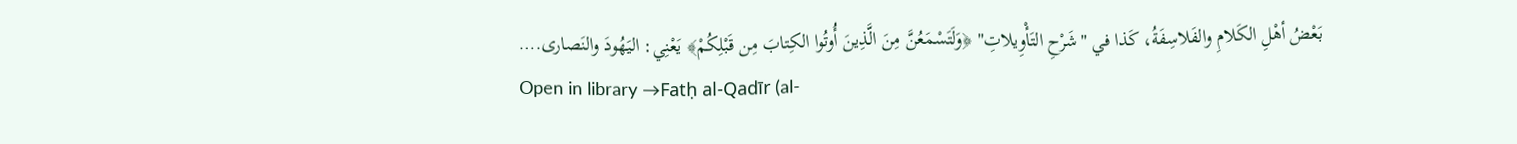بَعْضُ أهْلِ الكَلامِ والفَلاسِفَةُ، كَذا في "شَرْحِ التَأْوِيلاتِ" ﴿وَلَتَسْمَعُنَّ مِنَ الَّذِينَ أُوتُوا الكِتابَ مِن قَبْلِكُمْ﴾ يَعْنِي: اليَهُودَ والنَصارى.…
Open in library →Fatḥ al-Qadīr (al-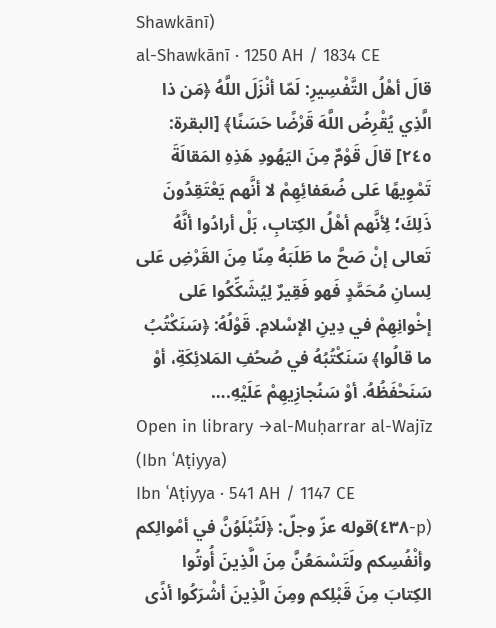Shawkānī)
al-Shawkānī · 1250 AH / 1834 CE
قالَ أهْلُ التَّفْسِيرِ: لَمّا أنْزَلَ اللَّهُ ﴿مَن ذا الَّذِي يُقْرِضُ اللَّهَ قَرْضًا حَسَنًا﴾ [البقرة: ٢٤٥] قالَ قَوْمٌ مِنَ اليَهُودِ هَذِهِ المَقالَةَ تَمْوِيهًا عَلى ضُعَفائِهِمْ لا أنَّهم يَعْتَقِدُونَ ذَلِكَ؛ لِأنَّهم أهْلُ الكِتابِ، بَلْ أرادُوا أنَّهُ تَعالى إنْ صَحَّ ما طَلَبَهُ مِنّا مِنَ القَرْضِ عَلى لِسانِ مُحَمَّدٍ فَهو فَقِيرٌ لِيُشَكِّكُوا عَلى إخْوانِهِمْ في دِينِ الإسْلامِ. قَوْلُهُ: ﴿سَنَكْتُبُ ما قالُوا﴾ سَنَكْتُبُهُ في صُحُفِ المَلائِكَةِ، أوْ سَنَحْفَظُهُ. أوْ سَنُجازِيهِمْ عَلَيْهِ.…
Open in library →al-Muḥarrar al-Wajīz (Ibn ʿAṭiyya)
Ibn ʿAṭiyya · 541 AH / 1147 CE
(p-٤٣٨)قوله عزّ وجلّ: ﴿لَتُبْلَوُنَّ في أمْوالِكم وأنْفُسِكم ولَتَسْمَعُنَّ مِنَ الَّذِينَ أُوتُوا الكِتابَ مِنَ قَبْلِكم ومِنَ الَّذِينَ أشْرَكُوا أذًى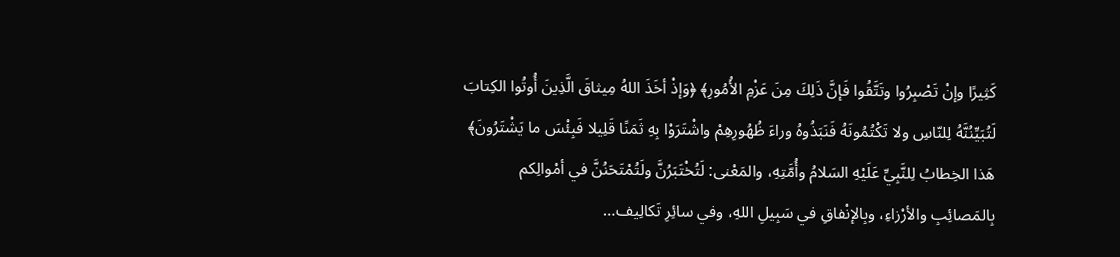كَثِيرًا وإنْ تَصْبِرُوا وتَتَّقُوا فَإنَّ ذَلِكَ مِنَ عَزْمِ الأُمُورِ﴾ ﴿وَإذْ أخَذَ اللهُ مِيثاقَ الَّذِينَ أُوتُوا الكِتابَ لَتُبَيِّنُنَّهُ لِلنّاسِ ولا تَكْتُمُونَهُ فَنَبَذُوهُ وراءَ ظُهُورِهِمْ واشْتَرَوْا بِهِ ثَمَنًا قَلِيلا فَبِئْسَ ما يَشْتَرُونَ﴾ هَذا الخِطابُ لِلنَّبِيِّ عَلَيْهِ السَلامُ وأُمَّتِهِ، والمَعْنى: لَتُخْتَبَرُنَّ ولَتُمْتَحَنُنَّ في أمْوالِكم بِالمَصائِبِ والأرْزاءِ، وبِالإنْفاقِ في سَبِيلِ اللهِ، وفي سائِرِ تَكالِيف…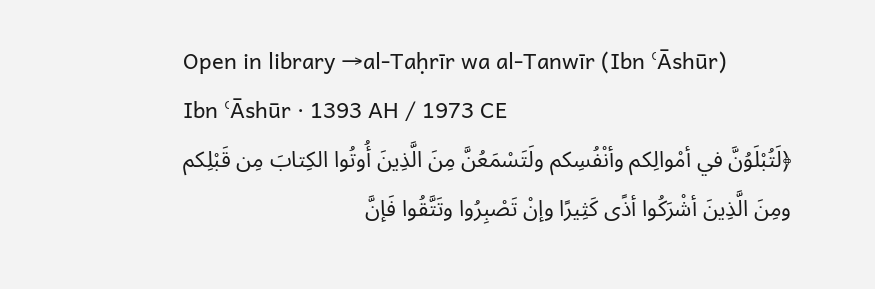Open in library →al-Taḥrīr wa al-Tanwīr (Ibn ʿĀshūr)
Ibn ʿĀshūr · 1393 AH / 1973 CE
﴿لَتُبْلَوُنَّ في أمْوالِكم وأنْفُسِكم ولَتَسْمَعُنَّ مِنَ الَّذِينَ أُوتُوا الكِتابَ مِن قَبْلِكم ومِنَ الَّذِينَ أشْرَكُوا أذًى كَثِيرًا وإنْ تَصْبِرُوا وتَتَّقُوا فَإنَّ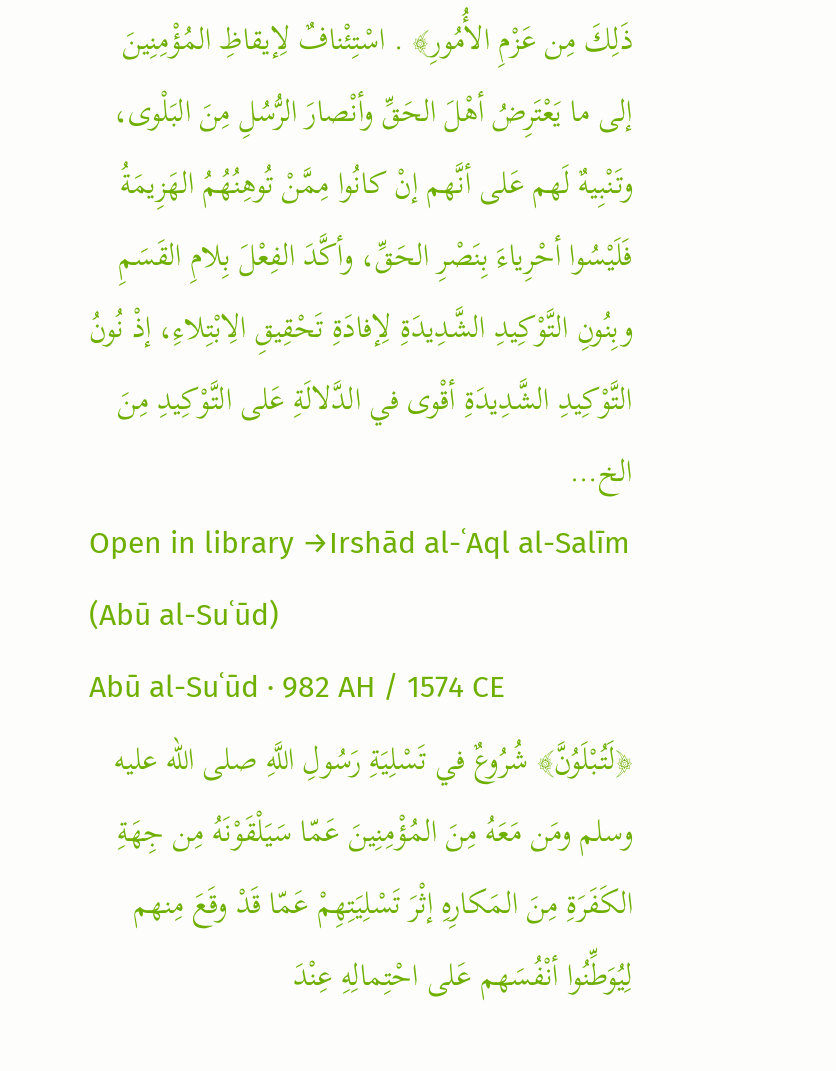ذَلِكَ مِن عَزْمِ الأُمُورِ﴾ . اسْتِئْنافٌ لِإيقاظِ المُؤْمِنِينَ إلى ما يَعْتَرِضُ أهْلَ الحَقِّ وأنْصارَ الرُّسُلِ مِنَ البَلْوى، وتَنْبِيهٌ لَهم عَلى أنَّهم إنْ كانُوا مِمَّنْ تُوهِنُهُمُ الهَزِيمَةُ فَلَيْسُوا أحْرِياءَ بِنَصْرِ الحَقِّ، وأكَّدَ الفِعْلَ بِلامِ القَسَمِ وبِنُونِ التَّوْكِيدِ الشَّدِيدَةِ لِإفادَةِ تَحْقِيقِ الِابْتِلاءِ، إذْ نُونُ التَّوْكِيدِ الشَّدِيدَةِ أقْوى في الدَّلالَةِ عَلى التَّوْكِيدِ مِنَ الخ…
Open in library →Irshād al-ʿAql al-Salīm (Abū al-Suʿūd)
Abū al-Suʿūd · 982 AH / 1574 CE
﴿لَتُبْلَوُنَّ﴾ شُرُوعٌ في تَسْلِيَةِ رَسُولِ اللَّهِ صلى الله عليه وسلم ومَن مَعَهُ مِنَ المُؤْمِنِينَ عَمّا سَيَلْقَوْنَهُ مِن جِهَةِ الكَفَرَةِ مِنَ المَكارِهِ إثْرَ تَسْلِيَتِهِمْ عَمّا قَدْ وقَعَ مِنهم لِيُوَطِّنُوا أنْفُسَهم عَلى احْتِمالِهِ عِنْدَ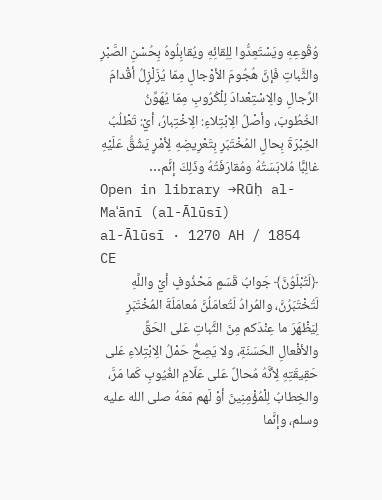وُقُوعِهِ ويَسْتَعِدُّوا لِلِقائِهِ ويُقابِلُوهُ بِحُسْنِ الصَّبْرِ والثَّباتِ فَإنَّ هُجُومَ الأوْجالِ مِمّا يُزَلْزِلُ أقْدامَ الرِّجالِ والِاسْتِعْدادَ لِلْكُرُوبِ مِمّا يُهَوِّنُ الخُطُوبَ، وأصْلُ الِابْتِلاءِ: الِاخْتِبارُ، أيْ: تَطْلُبُ الخِبْرَةَ بِحالِ المُخْتَبَرِ بِتَعْرِيضِهِ لِأمْرٍ يَشُقُّ عَلَيْهِ غالِبًَا مُلابَسَتُهُ ومُقارَفَتُهُ وذَلِكَ إنَّم…
Open in library →Rūḥ al-Maʿānī (al-Ālūsī)
al-Ālūsī · 1270 AH / 1854 CE
﴿لَتُبْلَوُنَّ﴾ جَوابُ قَسَمٍ مَحْذُوفٍ أيْ واللَّهِ لَتُخْتَبَرُنَّ، والمُرادُ لَتُعامَلُنَّ مُعامَلَةَ المُخْتَبَرِ لِيَظْهَرَ ما عِنْدَكم مِنَ الثَّباتِ عَلى الحَقِّ والأفْعالِ الحَسَنَةِ، ولا يَصِحُّ حَمْلُ الِابْتِلاءِ عَلى حَقِيقَتِهِ لِأنَّهُ مُحالٌ عَلى عَلّامِ الغُيُوبِ كَما مَرَّ، والخِطابُ لِلْمُؤْمِنِينَ أوْ لَهم مَعَهُ صلى الله عليه وسلم، وإنَّما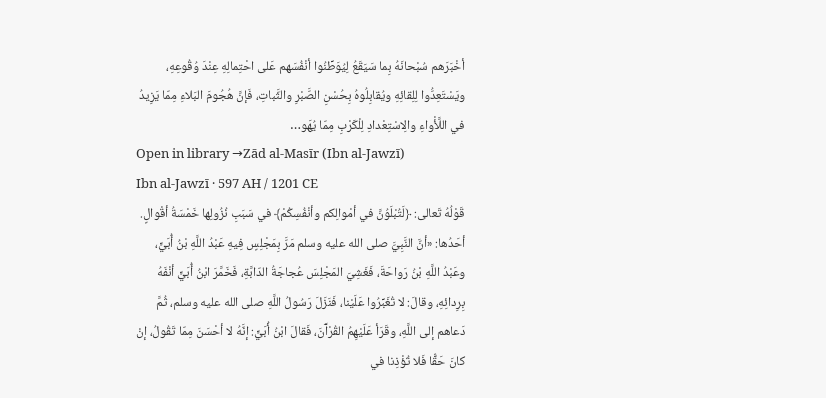أخْبَرَهم سُبْحانَهُ بِما سَيَقَعُ لِيُوَطِّنُوا أنْفُسَهم عَلى احْتِمالِهِ عِنْدَ وُقُوعِهِ، ويَسْتَعِدُّوا لِلِقائِهِ ويُقابِلُوهُ بِحُسْنِ الصَّبْرِ والثَّباتِ، فَإنَّ هُجُومَ البَلاءِ مِمّا يَزِيدُ في اللَّأْواءِ والِاسْتِعْدادِ لِلْكَرْبِ مِمّا يُهَو…
Open in library →Zād al-Masīr (Ibn al-Jawzī)
Ibn al-Jawzī · 597 AH / 1201 CE
قَوْلُهُ تَعالى: ﴿لَتُبْلَوُنَّ في أمْوالِكم وأنْفُسِكُمْ﴾ في سَبَبِ نُزُولِها خَمْسَةُ أقْوالٍ. أحَدُها: «أنَّ النَّبِيَّ صلى الله عليه وسلم مَرَّ بِمَجْلِسٍ فِيهِ عَبْدُ اللَّهِ بْنُ أُبَيٍّ، وعَبْدُ اللَّهِ بْنُ رَواحَةَ، فَغَشِيَ المَجْلِسَ عُجاجَةُ الدّابَّةِ، فَخَمَّرَ ابْنُ أُبَيٍّ أنْفَهُ بِرِدائِهِ، وقالَ: لا تُغَبِّرُوا عَلَيْنا، فَنَزَلَ رَسُولُ اللَّهِ صلى الله عليه وسلم، ثُمَّ دَعاهم إلى اللَّهِ، وقَرَأ عَلَيْهِمُ القُرْآَنَ، فَقالَ ابْنُ أُبَيٍّ: إنَّهُ لا أحْسَنَ مِمّا تَقُولُ، إنْ كانَ حَقًّا فَلا تُؤْذِنا في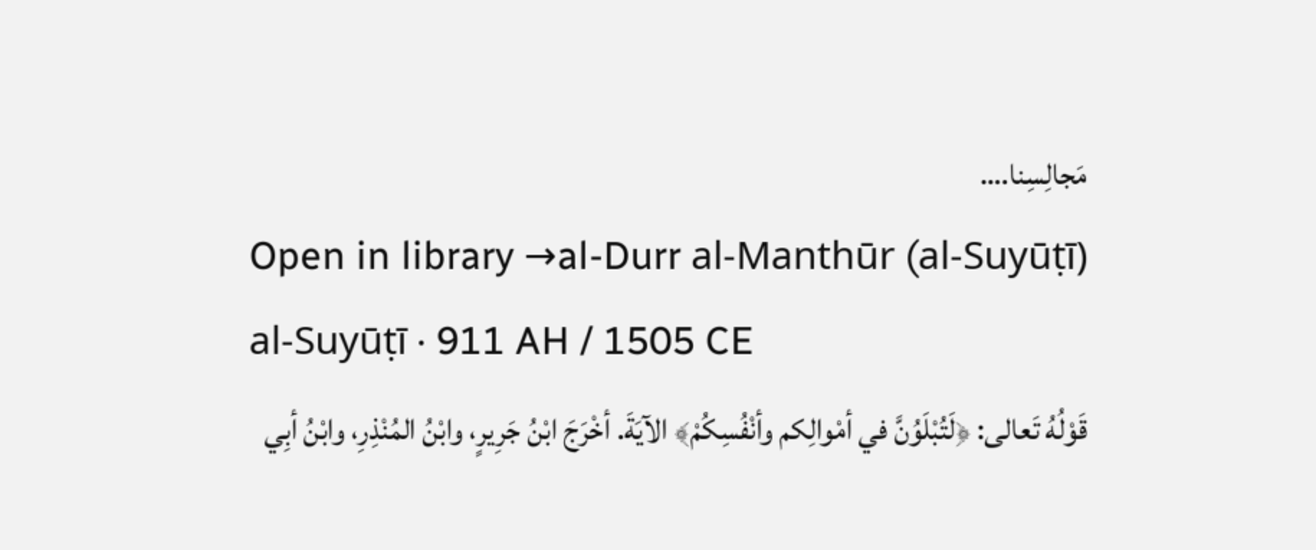مَجالِسِنا.…
Open in library →al-Durr al-Manthūr (al-Suyūṭī)
al-Suyūṭī · 911 AH / 1505 CE
قَوْلُهُ تَعالى: ﴿لَتُبْلَوُنَّ في أمْوالِكم وأنْفُسِكُمْ﴾ الآيَةَ. أخْرَجَ ابْنُ جَرِيرٍ، وابْنُ المُنْذِرِ، وابْنُ أبِي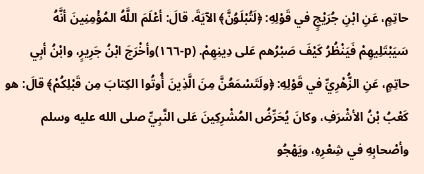حاتِمٍ، عَنِ ابْنِ جُرَيْجٍ في قَوْلِهِ: ﴿لَتُبْلَوُنَّ﴾ الآيَةَ. قالَ: أعْلَمَ اللَّهُ المُؤْمِنِينَ أنَّهُ سَيَبْتَلِيهِمْ فَيَنْظُرُ كَيْفَ صَبْرُهم عَلى دِينِهِمْ. (p-١٦٦)وأخْرَجَ ابْنُ جَرِيرٍ، وابْنُ أبِي حاتِمٍ، عَنِ الزُّهْرِيِّ في قَوْلِهِ: ﴿ولَتَسْمَعُنَّ مِنَ الَّذِينَ أُوتُوا الكِتابَ مِن قَبْلِكُمْ﴾ قالَ: هو كَعْبُ بْنُ الأشْرَفِ، وكانَ يُحَرِّضُ المُشْرِكِينَ عَلى النَّبِيِّ صلى الله عليه وسلم وأصْحابِهِ في شِعْرِهِ، ويَهْجُو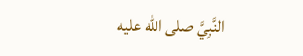النَّبِيَّ صلى الله عليه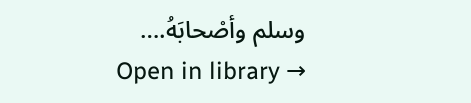وسلم وأصْحابَهُ.…
Open in library →